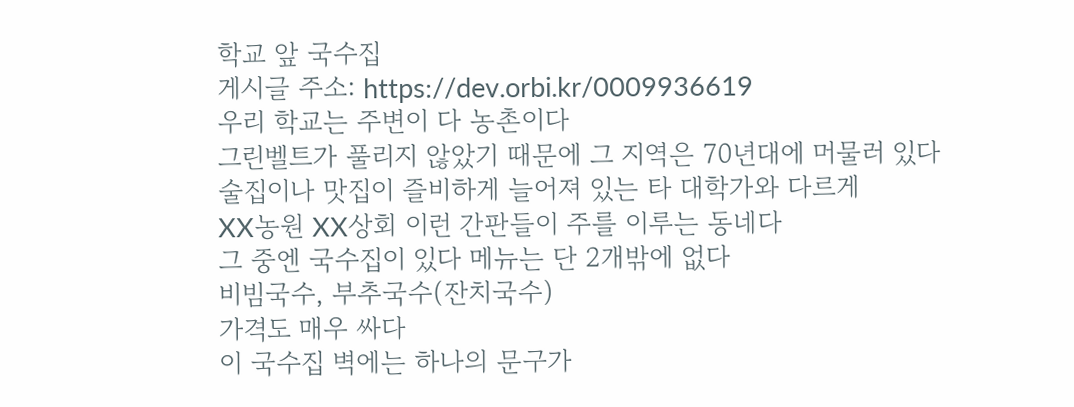학교 앞 국수집
게시글 주소: https://dev.orbi.kr/0009936619
우리 학교는 주변이 다 농촌이다
그린벨트가 풀리지 않았기 때문에 그 지역은 70년대에 머물러 있다
술집이나 맛집이 즐비하게 늘어져 있는 타 대학가와 다르게
XX농원 XX상회 이런 간판들이 주를 이루는 동네다
그 중엔 국수집이 있다 메뉴는 단 2개밖에 없다
비빔국수, 부추국수(잔치국수)
가격도 매우 싸다
이 국수집 벽에는 하나의 문구가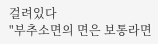걸려있다
"부추소면의 면은 보통라면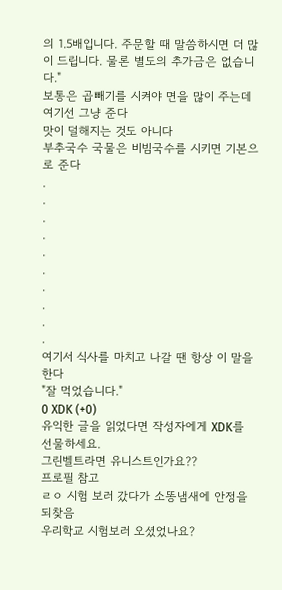의 1.5배입니다. 주문할 때 말씀하시면 더 많이 드립니다. 물론 별도의 추가금은 없습니다."
보통은 곱빼기를 시켜야 면을 많이 주는데 여기선 그냥 준다
맛이 덜해지는 것도 아니다
부추국수 국물은 비빔국수를 시키면 기본으로 준다
.
.
.
.
.
.
.
.
.
.
여기서 식사를 마치고 나갈 땐 항상 이 말을 한다
"잘 먹었습니다."
0 XDK (+0)
유익한 글을 읽었다면 작성자에게 XDK를 선물하세요.
그린벨트라면 유니스트인가요??
프로필 참고
ㄹㅇ 시험 보러 갔다가 소똥냄새에 안정을 되찾음
우리학교 시험보러 오셨었나요?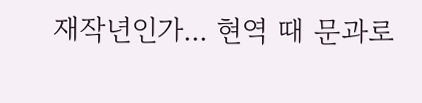재작년인가... 현역 때 문과로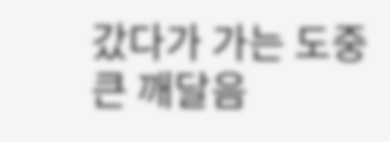갔다가 가는 도중 큰 깨달음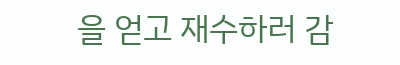을 얻고 재수하러 감